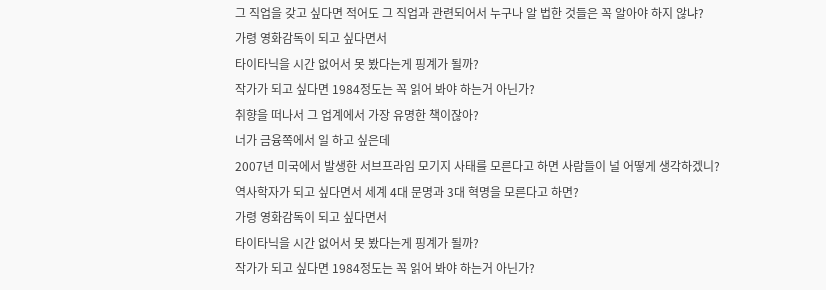그 직업을 갖고 싶다면 적어도 그 직업과 관련되어서 누구나 알 법한 것들은 꼭 알아야 하지 않냐?
가령 영화감독이 되고 싶다면서
타이타닉을 시간 없어서 못 봤다는게 핑계가 될까?
작가가 되고 싶다면 1984정도는 꼭 읽어 봐야 하는거 아닌가?
취향을 떠나서 그 업계에서 가장 유명한 책이잖아?
너가 금융쪽에서 일 하고 싶은데
2007년 미국에서 발생한 서브프라임 모기지 사태를 모른다고 하면 사람들이 널 어떻게 생각하겠니?
역사학자가 되고 싶다면서 세계 4대 문명과 3대 혁명을 모른다고 하면?
가령 영화감독이 되고 싶다면서
타이타닉을 시간 없어서 못 봤다는게 핑계가 될까?
작가가 되고 싶다면 1984정도는 꼭 읽어 봐야 하는거 아닌가?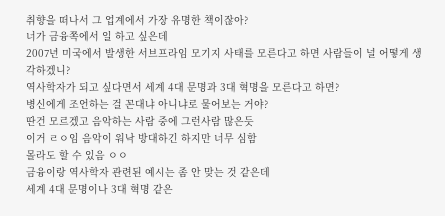취향을 떠나서 그 업계에서 가장 유명한 책이잖아?
너가 금융쪽에서 일 하고 싶은데
2007년 미국에서 발생한 서브프라임 모기지 사태를 모른다고 하면 사람들이 널 어떻게 생각하겠니?
역사학자가 되고 싶다면서 세계 4대 문명과 3대 혁명을 모른다고 하면?
병신에게 조언하는 걸 꼰대냐 아니냐로 물어보는 거야?
딴건 모르겠고 음악하는 사람 중에 그런사람 많은듯
이거 ㄹㅇ임 음악이 워낙 방대하긴 하지만 너무 심함
몰라도 할 수 있음 ㅇㅇ
금융이랑 역사학자 관련된 예시는 좀 안 맞는 것 같은데
세계 4대 문명이나 3대 혁명 같은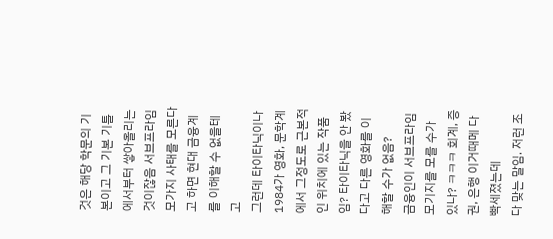것은 해당 학문의 기본이고 그 기본 기틀에서부터 쌓아올리는 것이잖음 서브프라임 모가지 사태를 모른다고 하면 현대 금융계를 이해할 수 없을테고
그런데 타이타닉이나 1984가 영화, 문학계에서 그정도로 근본적인 위치에 있는 작품임? 타이타닉을 안 봤다고 다른 영화를 이해할 수가 없음?
금융인이 서브프라임 모기지를 모를 수가 있나? ㅋㅋㅋ 회계, 증권, 은행 이거때메 다 빡세졌는데
다 맞는 말임. 저런 조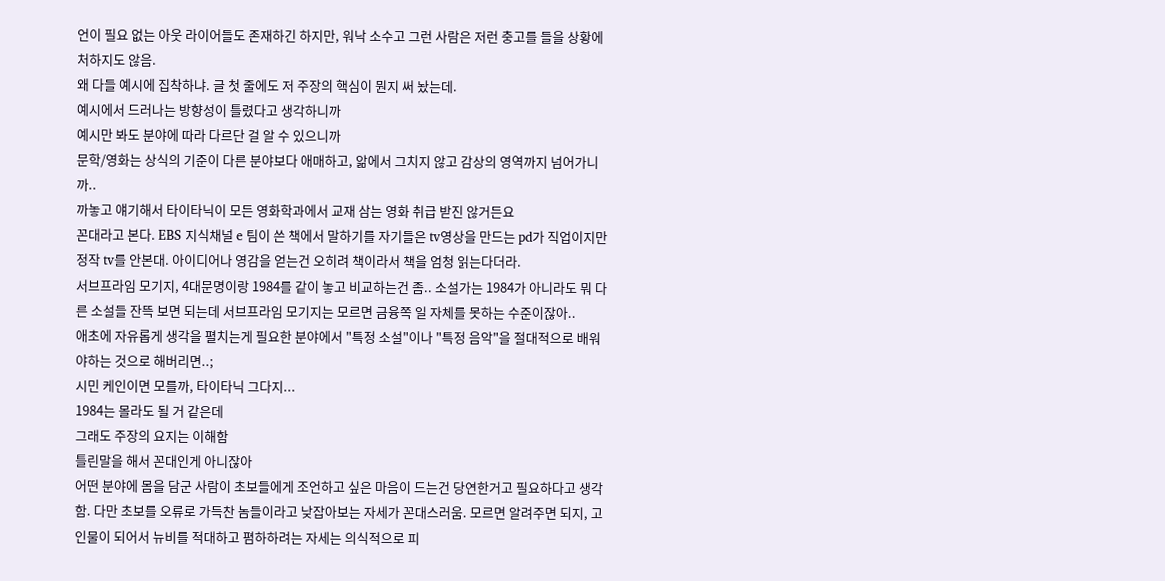언이 필요 없는 아웃 라이어들도 존재하긴 하지만, 워낙 소수고 그런 사람은 저런 충고를 들을 상황에 처하지도 않음.
왜 다들 예시에 집착하냐. 글 첫 줄에도 저 주장의 핵심이 뭔지 써 놨는데.
예시에서 드러나는 방향성이 틀렸다고 생각하니까
예시만 봐도 분야에 따라 다르단 걸 알 수 있으니까
문학/영화는 상식의 기준이 다른 분야보다 애매하고, 앎에서 그치지 않고 감상의 영역까지 넘어가니까..
까놓고 얘기해서 타이타닉이 모든 영화학과에서 교재 삼는 영화 취급 받진 않거든요
꼰대라고 본다. EBS 지식채널 e 팀이 쓴 책에서 말하기를 자기들은 tv영상을 만드는 pd가 직업이지만 정작 tv를 안본대. 아이디어나 영감을 얻는건 오히려 책이라서 책을 엄청 읽는다더라.
서브프라임 모기지, 4대문명이랑 1984를 같이 놓고 비교하는건 좀.. 소설가는 1984가 아니라도 뭐 다른 소설들 잔뜩 보면 되는데 서브프라임 모기지는 모르면 금융쪽 일 자체를 못하는 수준이잖아..
애초에 자유롭게 생각을 펼치는게 필요한 분야에서 "특정 소설"이나 "특정 음악"을 절대적으로 배워야하는 것으로 해버리면..;
시민 케인이면 모를까, 타이타닉 그다지...
1984는 몰라도 될 거 같은데
그래도 주장의 요지는 이해함
틀린말을 해서 꼰대인게 아니잖아
어떤 분야에 몸을 담군 사람이 초보들에게 조언하고 싶은 마음이 드는건 당연한거고 필요하다고 생각함. 다만 초보를 오류로 가득찬 놈들이라고 낮잡아보는 자세가 꼰대스러움. 모르면 알려주면 되지, 고인물이 되어서 뉴비를 적대하고 폄하하려는 자세는 의식적으로 피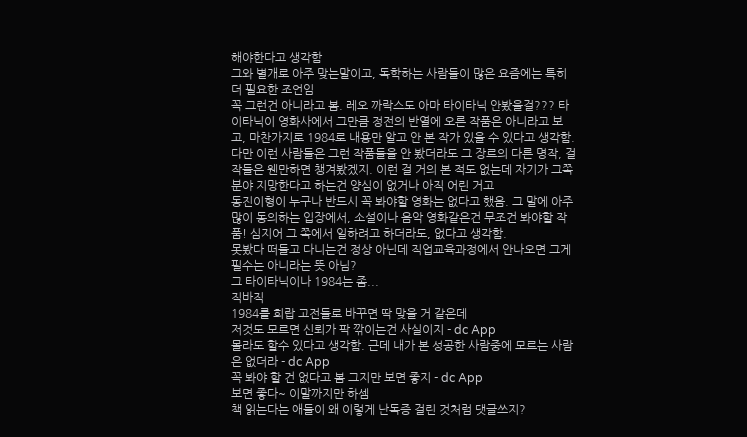해야한다고 생각함
그와 별개로 아주 맞는말이고, 독학하는 사람들이 많은 요즘에는 특히 더 필요한 조언임
꼭 그런건 아니라고 봄. 레오 까락스도 아마 타이타닉 안봤을걸??? 타이타닉이 영화사에서 그만큼 정전의 반열에 오른 작품은 아니라고 보고, 마찬가지로 1984로 내용만 알고 안 본 작가 있을 수 있다고 생각함. 다만 이런 사람들은 그런 작품들을 안 봤더라도 그 장르의 다른 명작, 걸작들은 웬만하면 챙겨봤겠지. 이런 걸 거의 본 적도 없는데 자기가 그쪽 분야 지망한다고 하는건 양심이 없거나 아직 어린 거고
동진이형이 누구나 반드시 꼭 봐야할 영화는 없다고 했음. 그 말에 아주 많이 동의하는 입장에서, 소설이나 음악 영화같은건 무조건 봐야할 작품! 심지어 그 쪽에서 일하려고 하더라도, 없다고 생각함.
못봤다 떠들고 다니는건 정상 아닌데 직업교육과정에서 안나오면 그게 필수는 아니라는 뜻 아님?
그 타이타닉이나 1984는 좀...
직바직
1984를 희랍 고전들로 바꾸면 딱 맞을 거 같은데
저것도 모르면 신뢰가 팍 깎이는건 사실이지 - dc App
몰라도 할수 있다고 생각함. 근데 내가 본 성공한 사람중에 모르는 사람은 없더라 - dc App
꼭 봐야 할 건 없다고 봄 그지만 보면 좋지 - dc App
보면 좋다~ 이말까지만 하셈
책 읽는다는 애들이 왜 이렇게 난독증 걸린 것처럼 댓글쓰지?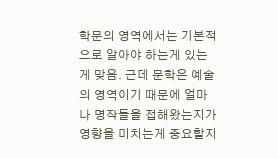학문의 영역에서는 기본적으로 알아야 하는게 있는게 맞음. 근데 문학은 예술의 영역이기 때문에 얼마나 명작들을 접해왔는지가 영향을 미치는게 중요할지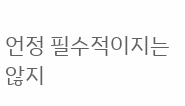언정 필수적이지는 않지